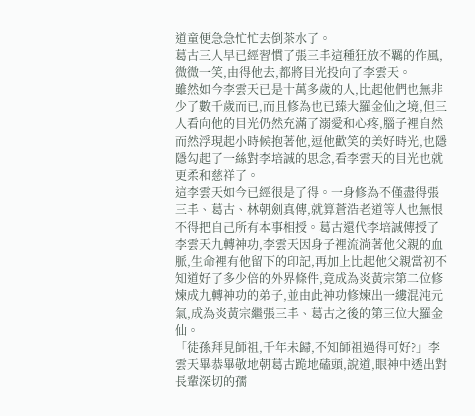道童便急急忙忙去倒茶水了。
葛古三人早已經習慣了張三丰這種狂放不羈的作風,微微一笑,由得他去,都將目光投向了李雲天。
雖然如今李雲天已是十萬多歲的人,比起他們也無非少了數千歲而已,而且修為也已臻大羅金仙之境,但三人看向他的目光仍然充滿了溺愛和心疼,腦子裡自然而然浮現起小時候抱著他,逗他歡笑的美好時光,也隱隱勾起了一絲對李培誠的思念,看李雲天的目光也就更柔和慈祥了。
這李雲天如今已經很是了得。一身修為不僅盡得張三丰、葛古、林朝劍真傳,就算蒼浩老道等人也無恨不得把自己所有本事相授。葛古還代李培誠傳授了李雲天九轉神功,李雲天因身子裡流淌著他父親的血脈,生命裡有他留下的印記,再加上比起他父親當初不知道好了多少倍的外界條件,竟成為炎黃宗第二位修煉成九轉神功的弟子,並由此神功修煉出一縷混沌元氣,成為炎黃宗繼張三丰、葛古之後的第三位大羅金仙。
「徒孫拜見師祖,千年未歸,不知師祖過得可好?」李雲天畢恭畢敬地朝葛古跪地磕頭,說道,眼神中透出對長輩深切的孺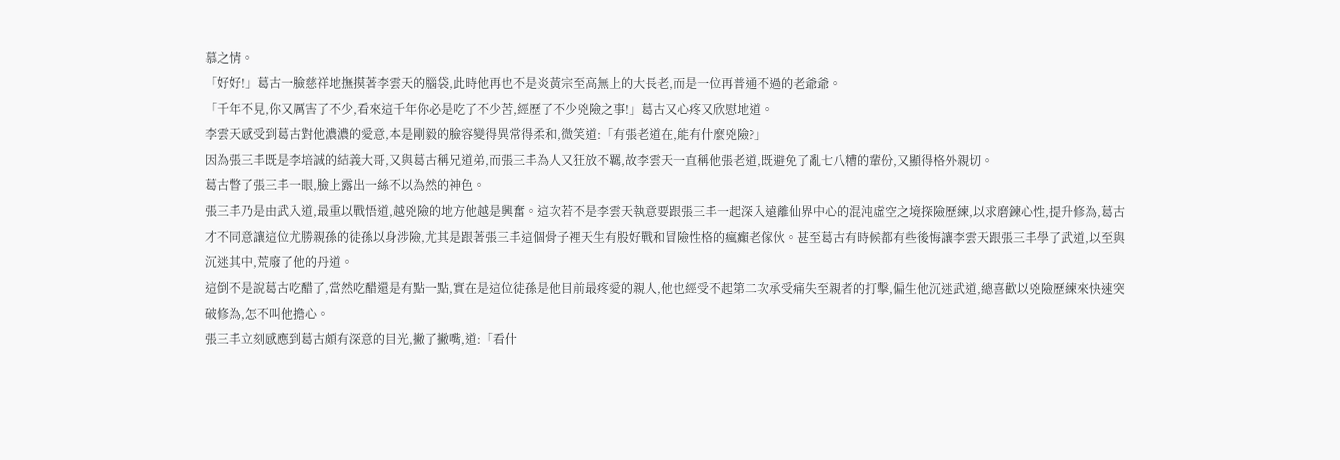慕之情。
「好好!」葛古一臉慈祥地撫摸著李雲天的腦袋,此時他再也不是炎黃宗至高無上的大長老,而是一位再普通不過的老爺爺。
「千年不見,你又厲害了不少,看來這千年你必是吃了不少苦,經歷了不少兇險之事!」葛古又心疼又欣慰地道。
李雲天感受到葛古對他濃濃的愛意,本是剛毅的臉容變得異常得柔和,微笑道:「有張老道在,能有什麼兇險?」
因為張三丰既是李培誠的結義大哥,又與葛古稱兄道弟,而張三丰為人又狂放不羈,故李雲天一直稱他張老道,既避免了亂七八糟的輩份,又顯得格外親切。
葛古瞥了張三丰一眼,臉上露出一絲不以為然的神色。
張三丰乃是由武入道,最重以戰悟道,越兇險的地方他越是興奮。這次若不是李雲天執意要跟張三丰一起深入遠離仙界中心的混沌虛空之境探險歷練,以求磨鍊心性,提升修為,葛古才不同意讓這位尤勝親孫的徒孫以身涉險,尤其是跟著張三丰這個骨子裡天生有股好戰和冒險性格的瘋癲老傢伙。甚至葛古有時候都有些後悔讓李雲天跟張三丰學了武道,以至與沉迷其中,荒廢了他的丹道。
這倒不是說葛古吃醋了,當然吃醋還是有點一點,實在是這位徒孫是他目前最疼愛的親人,他也經受不起第二次承受痛失至親者的打擊,偏生他沉迷武道,總喜歡以兇險歷練來快速突破修為,怎不叫他擔心。
張三丰立刻感應到葛古頗有深意的目光,撇了撇嘴,道:「看什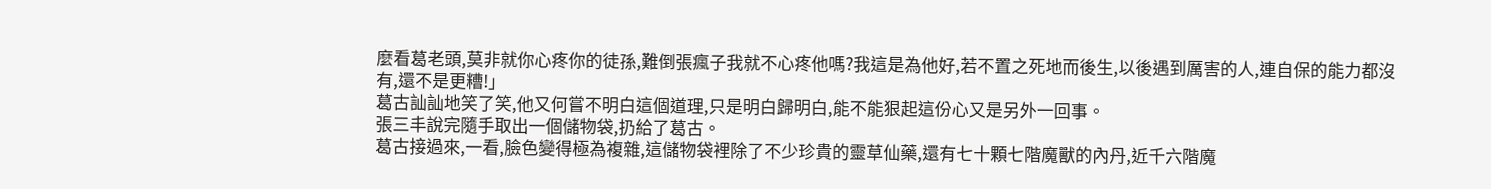麼看葛老頭,莫非就你心疼你的徒孫,難倒張瘋子我就不心疼他嗎?我這是為他好,若不置之死地而後生,以後遇到厲害的人,連自保的能力都沒有,還不是更糟!」
葛古訕訕地笑了笑,他又何嘗不明白這個道理,只是明白歸明白,能不能狠起這份心又是另外一回事。
張三丰說完隨手取出一個儲物袋,扔給了葛古。
葛古接過來,一看,臉色變得極為複雜,這儲物袋裡除了不少珍貴的靈草仙藥,還有七十顆七階魔獸的內丹,近千六階魔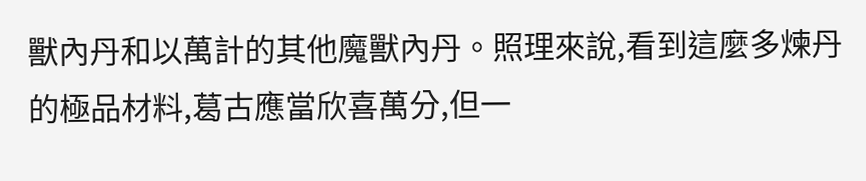獸內丹和以萬計的其他魔獸內丹。照理來說,看到這麼多煉丹的極品材料,葛古應當欣喜萬分,但一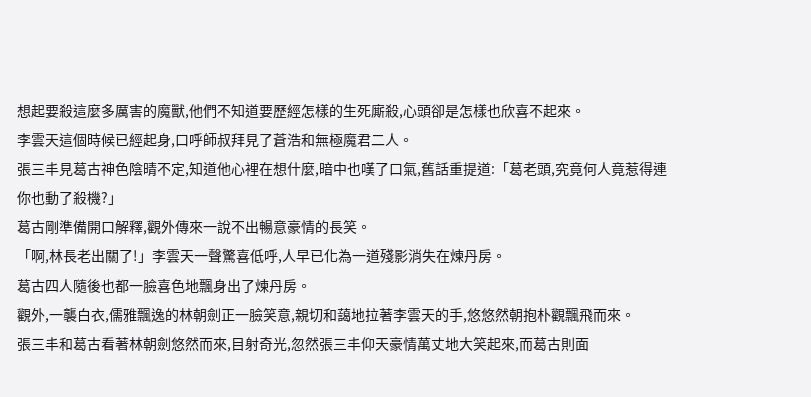想起要殺這麼多厲害的魔獸,他們不知道要歷經怎樣的生死廝殺,心頭卻是怎樣也欣喜不起來。
李雲天這個時候已經起身,口呼師叔拜見了蒼浩和無極魔君二人。
張三丰見葛古神色陰晴不定,知道他心裡在想什麼,暗中也嘆了口氣,舊話重提道:「葛老頭,究竟何人竟惹得連你也動了殺機?」
葛古剛準備開口解釋,觀外傳來一說不出暢意豪情的長笑。
「啊,林長老出關了!」李雲天一聲驚喜低呼,人早已化為一道殘影消失在煉丹房。
葛古四人隨後也都一臉喜色地飄身出了煉丹房。
觀外,一襲白衣,儒雅飄逸的林朝劍正一臉笑意,親切和藹地拉著李雲天的手,悠悠然朝抱朴觀飄飛而來。
張三丰和葛古看著林朝劍悠然而來,目射奇光,忽然張三丰仰天豪情萬丈地大笑起來,而葛古則面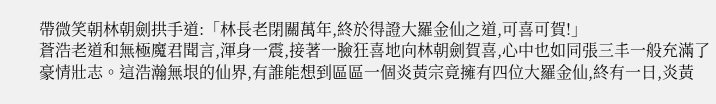帶微笑朝林朝劍拱手道:「林長老閉關萬年,終於得證大羅金仙之道,可喜可賀!」
蒼浩老道和無極魔君聞言,渾身一震,接著一臉狂喜地向林朝劍賀喜,心中也如同張三丰一般充滿了豪情壯志。這浩瀚無垠的仙界,有誰能想到區區一個炎黃宗竟擁有四位大羅金仙,終有一日,炎黃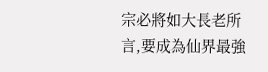宗必將如大長老所言,要成為仙界最強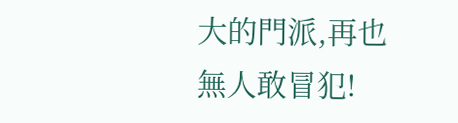大的門派,再也無人敢冒犯!